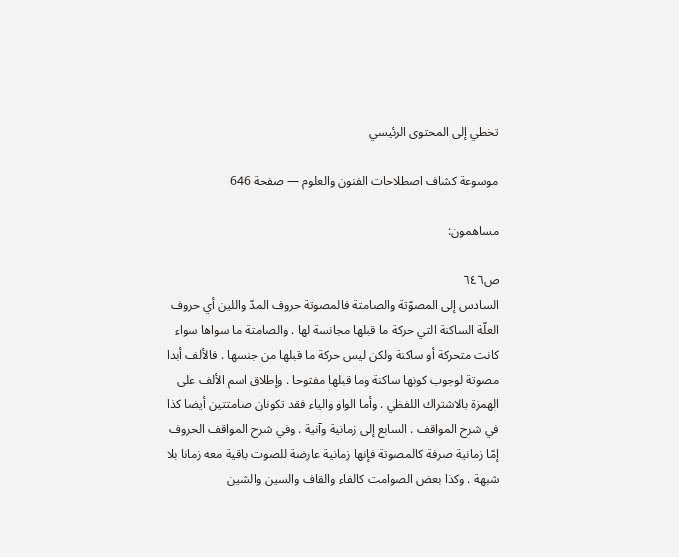تخطي إلى المحتوى الرئيسي

موسوعة كشاف اصطلاحات الفنون والعلوم — صفحة 646

مساهمون:

ص٦٤٦
السادس إلى المصوّتة والصامتة فالمصوتة حروف المدّ واللين أي حروف العلّة الساكنة التي حركة ما قبلها مجانسة لها . والصامتة ما سواها سواء كانت متحركة أو ساكنة ولكن ليس حركة ما قبلها من جنسها . فالألف أبدا مصوتة لوجوب كونها ساكنة وما قبلها مفتوحا . وإطلاق اسم الألف على الهمزة بالاشتراك اللفظي . وأما الواو والياء فقد تكونان صامتتين أيضا كذا في شرح المواقف . السابع إلى زمانية وآنية . وفي شرح المواقف الحروف إمّا زمانية صرفة كالمصوتة فإنها زمانية عارضة للصوت باقية معه زمانا بلا شبهة . وكذا بعض الصوامت كالفاء والقاف والسين والشين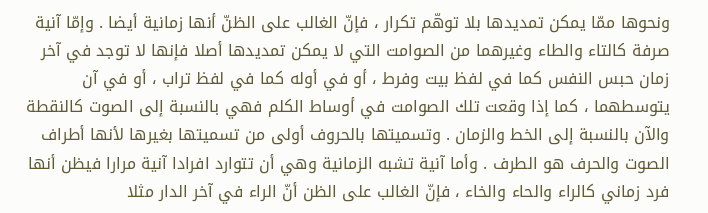ونحوها ممّا يمكن تمديدها بلا توهّم تكرار ، فإنّ الغالب على الظنّ أنها زمانية أيضا . وإمّا آنية صرفة كالتاء والطاء وغيرهما من الصوامت التي لا يمكن تمديدها أصلا فإنها لا توجد في آخر زمان حبس النفس كما في لفظ بيت وفرط ، أو في أوله كما في لفظ تراب ، أو في آن يتوسطهما ، كما إذا وقعت تلك الصوامت في أوساط الكلم فهي بالنسبة إلى الصوت كالنقطة والآن بالنسبة إلى الخط والزمان . وتسميتها بالحروف أولى من تسميتها بغيرها لأنها أطراف الصوت والحرف هو الطرف . وأما آنية تشبه الزمانية وهي أن تتوارد افرادا آنية مرارا فيظن أنها فرد زماني كالراء والحاء والخاء ، فإنّ الغالب على الظن أنّ الراء في آخر الدار مثلا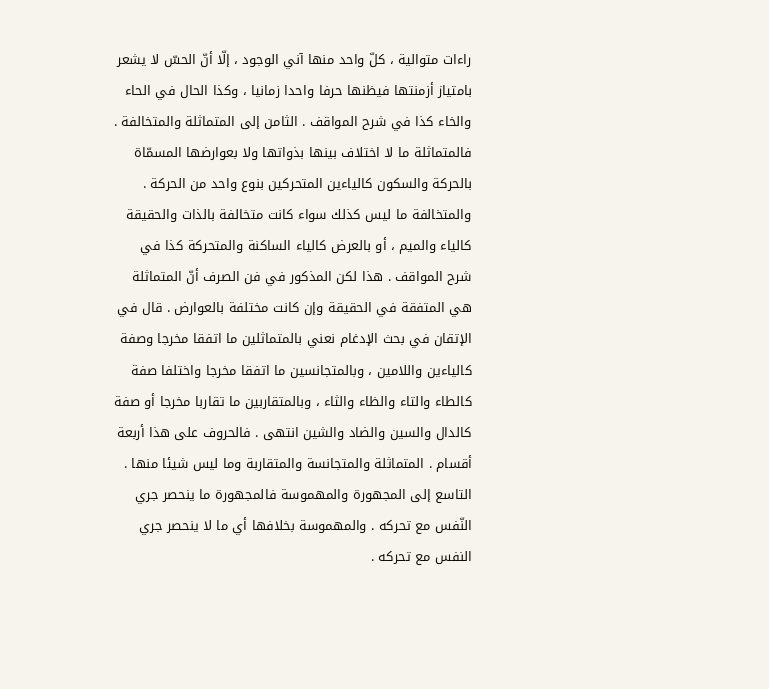راءات متوالية ، كلّ واحد منها آني الوجود ، إلّا أنّ الحسّ لا يشعر بامتياز أزمنتها فيظنها حرفا واحدا زمانيا ، وكذا الحال في الحاء والخاء كذا في شرح المواقف . الثامن إلى المتماثلة والمتخالفة . فالمتماثلة ما لا اختلاف بينها بذواتها ولا بعوارضها المسمّاة بالحركة والسكون كالياءين المتحركين بنوع واحد من الحركة . والمتخالفة ما ليس كذلك سواء كانت متخالفة بالذات والحقيقة كالياء والميم ، أو بالعرض كالياء الساكنة والمتحركة كذا في شرح المواقف . هذا لكن المذكور في فن الصرف أنّ المتماثلة هي المتفقة في الحقيقة وإن كانت مختلفة بالعوارض . قال في الإتقان في بحث الإدغام نعني بالمتماثلين ما اتفقا مخرجا وصفة كالياءين واللامين ، وبالمتجانسين ما اتفقا مخرجا واختلفا صفة كالطاء والتاء والظاء والثاء ، وبالمتقاربين ما تقاربا مخرجا أو صفة كالدال والسين والضاد والشين انتهى . فالحروف على هذا أربعة أقسام . المتماثلة والمتجانسة والمتقاربة وما ليس شيئا منها . التاسع إلى المجهورة والمهموسة فالمجهورة ما ينحصر جري النّفس مع تحركه . والمهموسة بخلافها أي ما لا ينحصر جري النفس مع تحركه .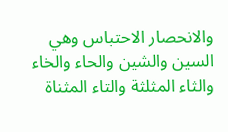والانحصار الاحتباس وهي السين والشين والحاء والخاء والثاء المثلثة والتاء المثناة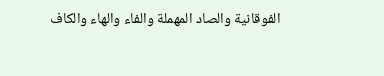الفوقانية والصاد المهملة والفاء والهاء والكاف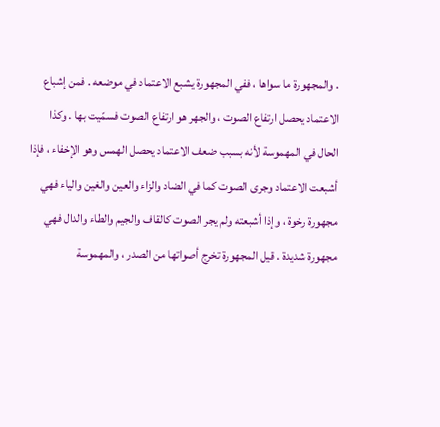. والمجهورة ما سواها ، ففي المجهورة يشبع الاعتماد في موضعه . فمن إشباع الاعتماد يحصل ارتفاع الصوت ، والجهر هو ارتفاع الصوت فسمّيت بها . وكذا الحال في المهموسة لأنه بسبب ضعف الاعتماد يحصل الهمس وهو الإخفاء ، فإذا أشبعت الاعتماد وجرى الصوت كما في الضاد والزاء والعين والغين والياء فهي مجهورة رخوة ، وإذا أشبعته ولم يجر الصوت كالقاف والجيم والطاء والدال فهي مجهورة شديدة . قيل المجهورة تخرج أصواتها من الصدر ، والمهموسة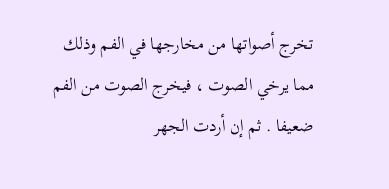تخرج أصواتها من مخارجها في الفم وذلك مما يرخي الصوت ، فيخرج الصوت من الفم ضعيفا . ثم إن أردت الجهر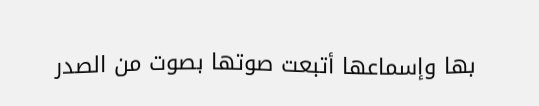بها وإسماعها أتبعت صوتها بصوت من الصدر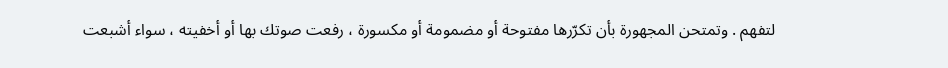لتفهم . وتمتحن المجهورة بأن تكرّرها مفتوحة أو مضمومة أو مكسورة ، رفعت صوتك بها أو أخفيته ، سواء أشبعت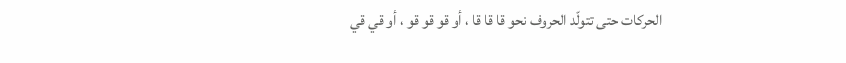الحركات حتى تتولّد الحروف نحو قا قا قا ، أو قو قو قو ، أو قي قي